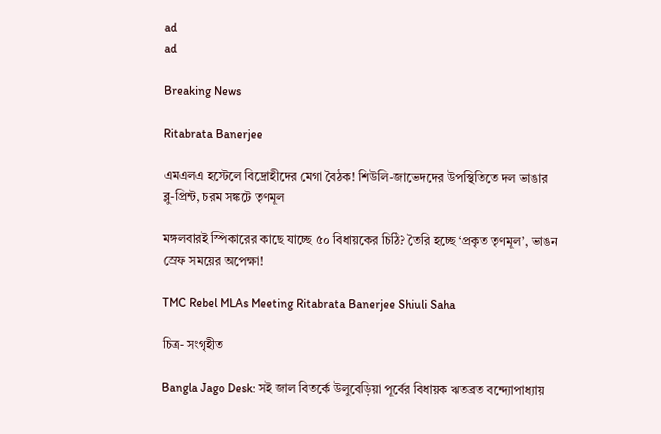ad
ad

Breaking News

Ritabrata Banerjee

এমএলএ হস্টেলে বিদ্রোহীদের মেগা বৈঠক! শিউলি-জাভেদদের উপস্থিতিতে দল ভাঙার ব্লু-প্রিন্ট, চরম সঙ্কটে তৃণমূল

মঙ্গলবারই স্পিকারের কাছে যাচ্ছে ৫০ বিধায়কের চিঠি? তৈরি হচ্ছে ‘প্রকৃত তৃণমূল’, ভাঙন স্রেফ সময়ের অপেক্ষা!

TMC Rebel MLAs Meeting Ritabrata Banerjee Shiuli Saha

চিত্র- সংগৃহীত

Bangla Jago Desk: সই জাল বিতর্কে উলুবেড়িয়া পূর্বের বিধায়ক ঋতব্রত বন্দ্যোপাধ্যায়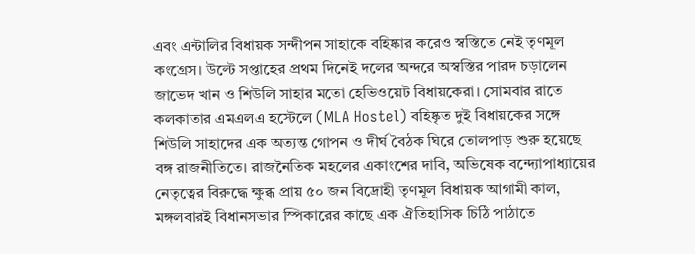এবং এন্টালির বিধায়ক সন্দীপন সাহাকে বহিষ্কার করেও স্বস্তিতে নেই তৃণমূল কংগ্রেস। উল্টে সপ্তাহের প্রথম দিনেই দলের অন্দরে অস্বস্তির পারদ চড়ালেন জাভেদ খান ও শিউলি সাহার মতো হেভিওয়েট বিধায়কেরা। সোমবার রাতে কলকাতার এমএলএ হস্টেলে (MLA Hostel) বহিষ্কৃত দুই বিধায়কের সঙ্গে শিউলি সাহাদের এক অত্যন্ত গোপন ও দীর্ঘ বৈঠক ঘিরে তোলপাড় শুরু হয়েছে বঙ্গ রাজনীতিতে। রাজনৈতিক মহলের একাংশের দাবি, অভিষেক বন্দ্যোপাধ্যায়ের নেতৃত্বের বিরুদ্ধে ক্ষুব্ধ প্রায় ৫০ জন বিদ্রোহী তৃণমূল বিধায়ক আগামী কাল, মঙ্গলবারই বিধানসভার স্পিকারের কাছে এক ঐতিহাসিক চিঠি পাঠাতে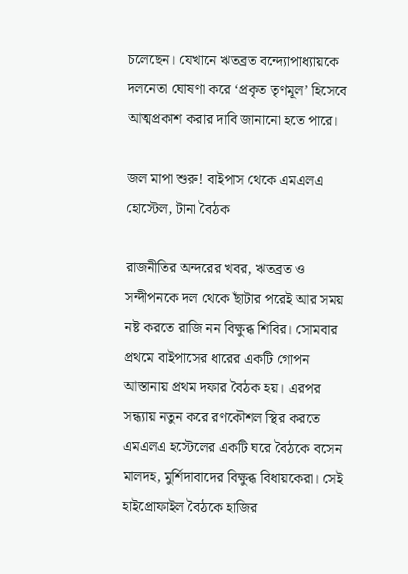চলেছেন। যেখানে ঋতব্রত বন্দ্যোপাধ্যায়কে দলনেতা ঘোষণা করে ‘প্রকৃত তৃণমূল’ হিসেবে আত্মপ্রকাশ করার দাবি জানানো হতে পারে।

জল মাপা শুরু! বাইপাস থেকে এমএলএ হোস্টেল, টানা বৈঠক

রাজনীতির অন্দরের খবর, ঋতব্রত ও সন্দীপনকে দল থেকে ছাঁটার পরেই আর সময় নষ্ট করতে রাজি নন বিক্ষুব্ধ শিবির। সোমবার প্রথমে বাইপাসের ধারের একটি গোপন আস্তানায় প্রথম দফার বৈঠক হয়। এরপর সন্ধ্যায় নতুন করে রণকৌশল স্থির করতে এমএলএ হস্টেলের একটি ঘরে বৈঠকে বসেন মালদহ, মুর্শিদাবাদের বিক্ষুব্ধ বিধায়কেরা। সেই হাইপ্রোফাইল বৈঠকে হাজির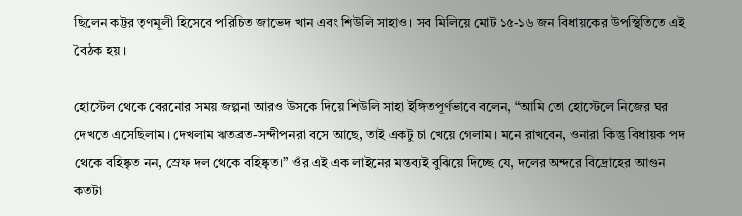ছিলেন কট্টর তৃণমূলী হিসেবে পরিচিত জাভেদ খান এবং শিউলি সাহাও। সব মিলিয়ে মোট ১৫-১৬ জন বিধায়কের উপস্থিতিতে এই বৈঠক হয়।

হোস্টেল থেকে বেরনোর সময় জল্পনা আরও উসকে দিয়ে শিউলি সাহা ইঙ্গিতপূর্ণভাবে বলেন, “আমি তো হোস্টেলে নিজের ঘর দেখতে এসেছিলাম। দেখলাম ঋতব্রত-সন্দীপনরা বসে আছে, তাই একটু চা খেয়ে গেলাম। মনে রাখবেন, ওনারা কিন্তু বিধায়ক পদ থেকে বহিষ্কৃত নন, স্রেফ দল থেকে বহিষ্কৃত।” ওঁর এই এক লাইনের মন্তব্যই বুঝিয়ে দিচ্ছে যে, দলের অন্দরে বিদ্রোহের আগুন কতটা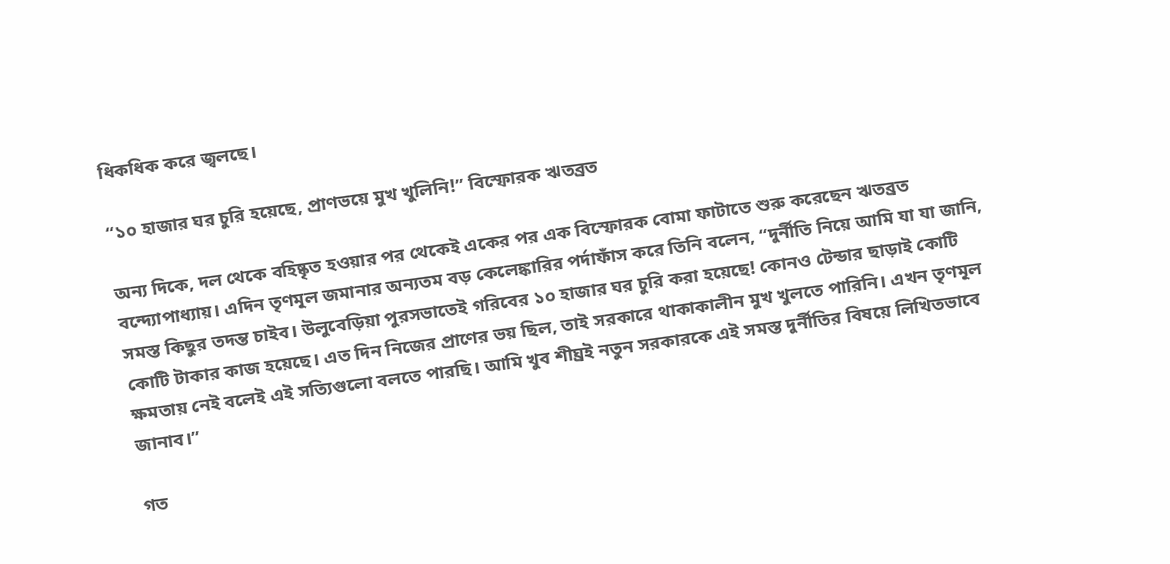ধিকধিক করে জ্বলছে।

“১০ হাজার ঘর চুরি হয়েছে, প্রাণভয়ে মুখ খুলিনি!” বিস্ফোরক ঋতব্রত

অন্য দিকে, দল থেকে বহিষ্কৃত হওয়ার পর থেকেই একের পর এক বিস্ফোরক বোমা ফাটাতে শুরু করেছেন ঋতব্রত বন্দ্যোপাধ্যায়। এদিন তৃণমূল জমানার অন্যতম বড় কেলেঙ্কারির পর্দাফাঁস করে তিনি বলেন, “দুর্নীতি নিয়ে আমি যা যা জানি, সমস্ত কিছুর তদন্ত চাইব। উলুবেড়িয়া পুরসভাতেই গরিবের ১০ হাজার ঘর চুরি করা হয়েছে! কোনও টেন্ডার ছাড়াই কোটি কোটি টাকার কাজ হয়েছে। এত দিন নিজের প্রাণের ভয় ছিল, তাই সরকারে থাকাকালীন মুখ খুলতে পারিনি। এখন তৃণমূল ক্ষমতায় নেই বলেই এই সত্যিগুলো বলতে পারছি। আমি খুব শীঘ্রই নতুন সরকারকে এই সমস্ত দুর্নীতির বিষয়ে লিখিতভাবে জানাব।”

গত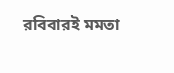রবিবারই মমতা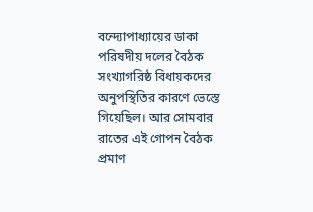বন্দ্যোপাধ্যায়ের ডাকা পরিষদীয় দলের বৈঠক সংখ্যাগরিষ্ঠ বিধায়কদের অনুপস্থিতির কারণে ভেস্তে গিয়েছিল। আর সোমবার রাতের এই গোপন বৈঠক প্রমাণ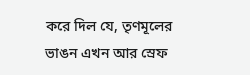করে দিল যে, তৃণমূলের ভাঙন এখন আর স্রেফ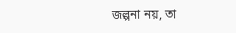জল্পনা নয়, তা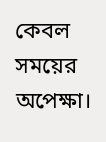কেবল সময়ের অপেক্ষা।